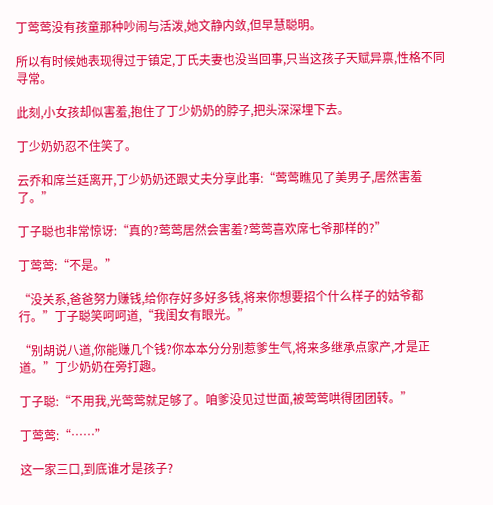丁莺莺没有孩童那种吵闹与活泼,她文静内敛,但早慧聪明。

所以有时候她表现得过于镇定,丁氏夫妻也没当回事,只当这孩子天赋异禀,性格不同寻常。

此刻,小女孩却似害羞,抱住了丁少奶奶的脖子,把头深深埋下去。

丁少奶奶忍不住笑了。

云乔和席兰廷离开,丁少奶奶还跟丈夫分享此事:“莺莺瞧见了美男子,居然害羞了。”

丁子聪也非常惊讶:“真的?莺莺居然会害羞?莺莺喜欢席七爷那样的?”

丁莺莺:“不是。”

“没关系,爸爸努力赚钱,给你存好多好多钱,将来你想要招个什么样子的姑爷都行。”丁子聪笑呵呵道,“我闺女有眼光。”

“别胡说八道,你能赚几个钱?你本本分分别惹爹生气,将来多继承点家产,才是正道。”丁少奶奶在旁打趣。

丁子聪:“不用我,光莺莺就足够了。咱爹没见过世面,被莺莺哄得团团转。”

丁莺莺:“……”

这一家三口,到底谁才是孩子?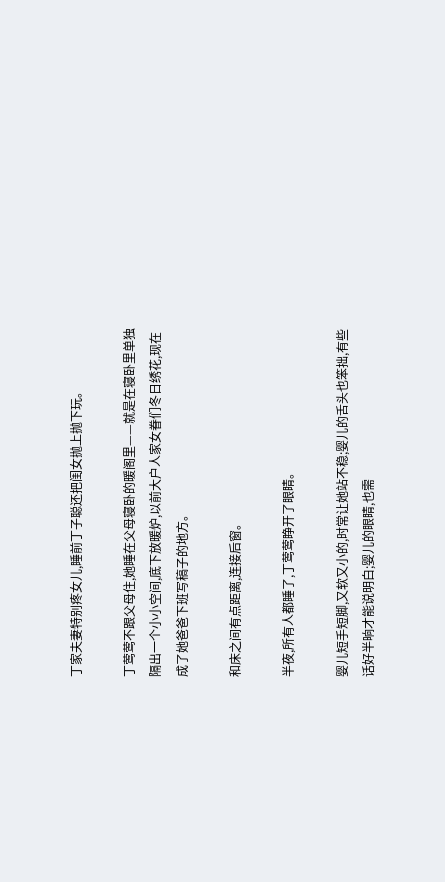丁家夫妻特别疼女儿,睡前丁子聪还把闺女抛上抛下玩。

丁莺莺不跟父母住,她睡在父母寝卧的暖阁里——就是在寝卧里单独隔出一个小小空间,底下放暖炉,以前大户人家女眷们冬日绣花,现在成了她爸爸下班写稿子的地方。

和床之间有点距离,连接后窗。

半夜,所有人都睡了,丁莺莺睁开了眼睛。

婴儿短手短脚,又软又小的,时常让她站不稳;婴儿的舌头也笨拙,有些话好半晌才能说明白;婴儿的眼睛,也需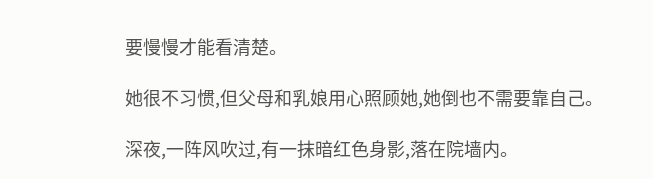要慢慢才能看清楚。

她很不习惯,但父母和乳娘用心照顾她,她倒也不需要靠自己。

深夜,一阵风吹过,有一抹暗红色身影,落在院墙内。